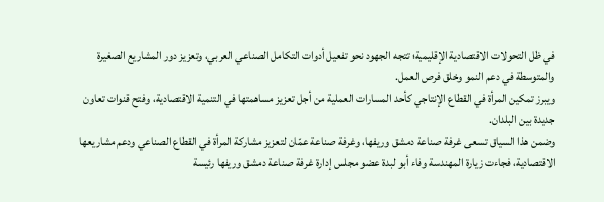في ظل التحولات الاقتصادية الإقليمية؛ تتجه الجهود نحو تفعيل أدوات التكامل الصناعي العربي، وتعزيز دور المشاريع الصغيرة والمتوسطة في دعم النمو وخلق فرص العمل.
ويبرز تمكين المرأة في القطاع الإنتاجي كأحد المسارات العملية من أجل تعزيز مساهمتها في التنمية الاقتصادية، وفتح قنوات تعاون جديدة بين البلدان.
وضمن هذا السياق تسعى غرفة صناعة دمشق وريفها، وغرفة صناعة عمّان لتعزيز مشاركة المرأة في القطاع الصناعي ودعم مشاريعها الاقتصادية، فجاءت زيارة المهندسة وفاء أبو لبدة عضو مجلس إدارة غرفة صناعة دمشق وريفها رئيسة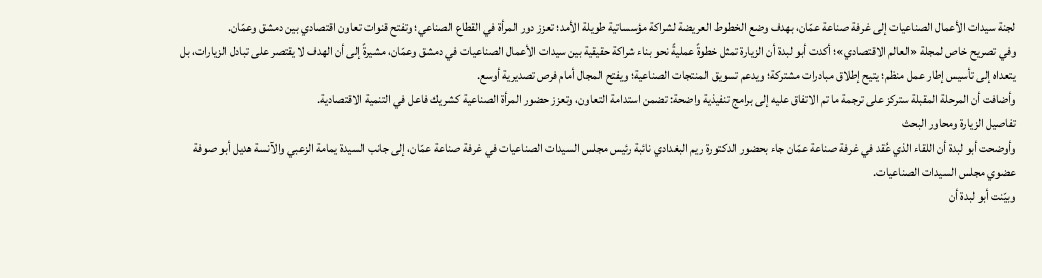لجنة سيدات الأعمال الصناعيات إلى غرفة صناعة عمّان، بهدف وضع الخطوط العريضة لشراكة مؤسساتية طويلة الأمد؛ تعزز دور المرأة في القطاع الصناعي؛ وتفتح قنوات تعاون اقتصادي بين دمشق وعمّان.
وفي تصريح خاص لمجلة «العالم الاقتصادي»؛ أكدت أبو لبدة أن الزيارة تمثل خطوةً عمليةً نحو بناء شراكة حقيقية بين سيدات الأعمال الصناعيات في دمشق وعمّان، مشيرةً إلى أن الهدف لا يقتصر على تبادل الزيارات، بل يتعداه إلى تأسيس إطار عمل منظم؛ يتيح إطلاق مبادرات مشتركة؛ ويدعم تسويق المنتجات الصناعية؛ ويفتح المجال أمام فرص تصديرية أوسع.
وأضافت أن المرحلة المقبلة ستركز على ترجمة ما تم الاتفاق عليه إلى برامج تنفيذية واضحة: تضمن استدامة التعاون، وتعزز حضور المرأة الصناعية كشريك فاعل في التنمية الاقتصادية.
تفاصيل الزيارة ومحاور البحث
وأوضحت أبو لبدة أن اللقاء الذي عُقد في غرفة صناعة عمّان جاء بحضور الدكتورة ريم البغدادي نائبة رئيس مجلس السيدات الصناعيات في غرفة صناعة عمّان، إلى جانب السيدة يمامة الزعبي والآنسة هديل أبو صوفة عضوي مجلس السيدات الصناعيات.
وبيّنت أبو لبدة أن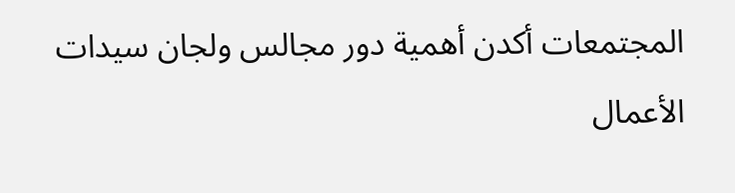المجتمعات أكدن أهمية دور مجالس ولجان سيدات الأعمال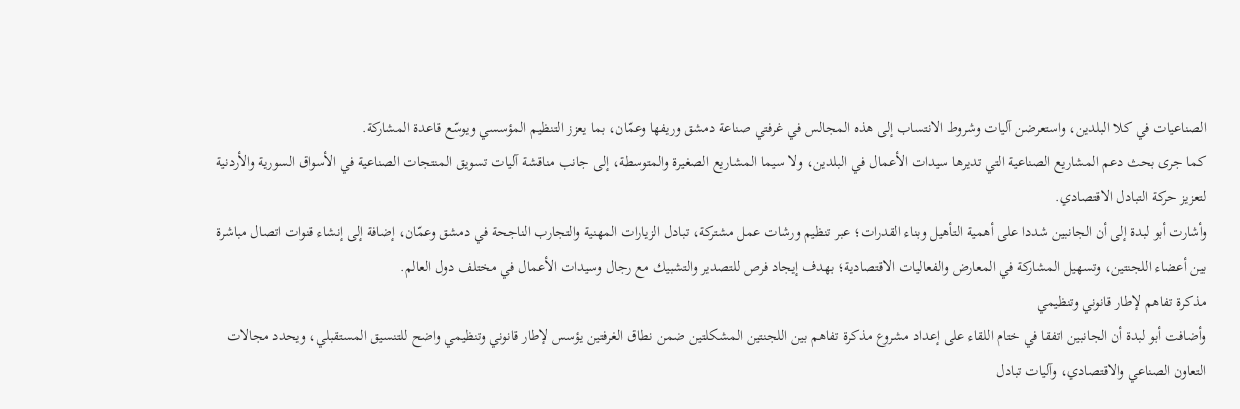الصناعيات في كلا البلدين، واستعرضن آليات وشروط الانتساب إلى هذه المجالس في غرفتي صناعة دمشق وريفها وعمّان، بما يعزز التنظيم المؤسسي ويوسّع قاعدة المشاركة.
كما جرى بحث دعم المشاريع الصناعية التي تديرها سيدات الأعمال في البلدين، ولا سيما المشاريع الصغيرة والمتوسطة، إلى جانب مناقشة آليات تسويق المنتجات الصناعية في الأسواق السورية والأردنية لتعزيز حركة التبادل الاقتصادي.
وأشارت أبو لبدة إلى أن الجانبين شددا على أهمية التأهيل وبناء القدرات؛ عبر تنظيم ورشات عمل مشتركة، تبادل الزيارات المهنية والتجارب الناجحة في دمشق وعمّان، إضافة إلى إنشاء قنوات اتصال مباشرة بين أعضاء اللجنتين، وتسهيل المشاركة في المعارض والفعاليات الاقتصادية؛ بهدف إيجاد فرص للتصدير والتشبيك مع رجال وسيدات الأعمال في مختلف دول العالم.
مذكرة تفاهم لإطار قانوني وتنظيمي
وأضافت أبو لبدة أن الجانبين اتفقا في ختام اللقاء على إعداد مشروع مذكرة تفاهم بين اللجنتين المشكلتين ضمن نطاق الغرفتين يؤسس لإطار قانوني وتنظيمي واضح للتنسيق المستقبلي، ويحدد مجالات التعاون الصناعي والاقتصادي، وآليات تبادل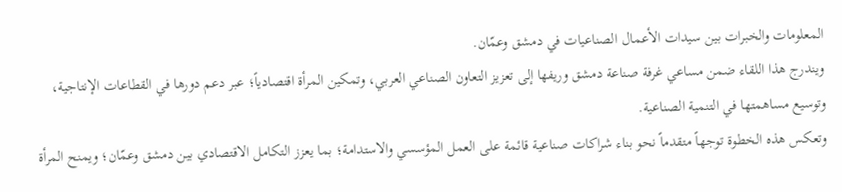المعلومات والخبرات بين سيدات الأعمال الصناعيات في دمشق وعمّان.
ويندرج هذا اللقاء ضمن مساعي غرفة صناعة دمشق وريفها إلى تعزيز التعاون الصناعي العربي، وتمكين المرأة اقتصادياً؛ عبر دعم دورها في القطاعات الإنتاجية، وتوسيع مساهمتها في التنمية الصناعية.
وتعكس هذه الخطوة توجهاً متقدماً نحو بناء شراكات صناعية قائمة على العمل المؤسسي والاستدامة؛ بما يعزز التكامل الاقتصادي بين دمشق وعمّان؛ ويمنح المرأة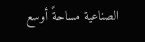الصناعية مساحةً أوسع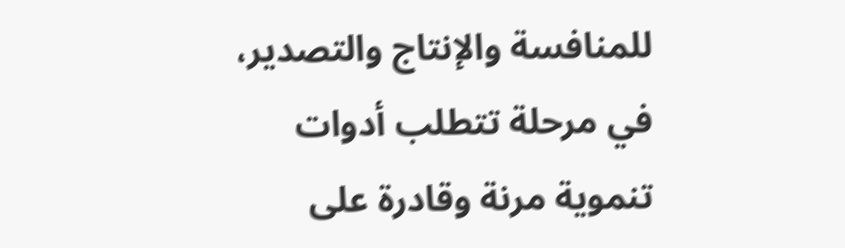للمنافسة والإنتاج والتصدير، في مرحلة تتطلب أدوات تنموية مرنة وقادرة على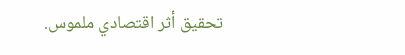تحقيق أثر اقتصادي ملموس.